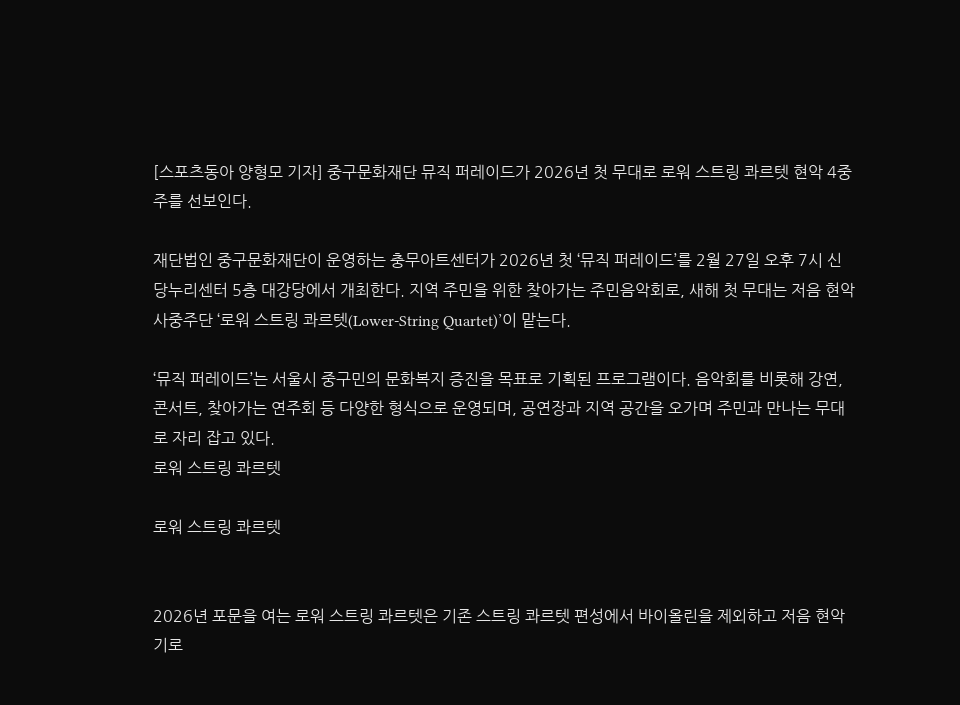[스포츠동아 양형모 기자] 중구문화재단 뮤직 퍼레이드가 2026년 첫 무대로 로워 스트링 콰르텟 현악 4중주를 선보인다.

재단법인 중구문화재단이 운영하는 충무아트센터가 2026년 첫 ‘뮤직 퍼레이드’를 2월 27일 오후 7시 신당누리센터 5층 대강당에서 개최한다. 지역 주민을 위한 찾아가는 주민음악회로, 새해 첫 무대는 저음 현악 사중주단 ‘로워 스트링 콰르텟(Lower-String Quartet)’이 맡는다.

‘뮤직 퍼레이드’는 서울시 중구민의 문화복지 증진을 목표로 기획된 프로그램이다. 음악회를 비롯해 강연, 콘서트, 찾아가는 연주회 등 다양한 형식으로 운영되며, 공연장과 지역 공간을 오가며 주민과 만나는 무대로 자리 잡고 있다.
로워 스트링 콰르텟

로워 스트링 콰르텟


2026년 포문을 여는 로워 스트링 콰르텟은 기존 스트링 콰르텟 편성에서 바이올린을 제외하고 저음 현악기로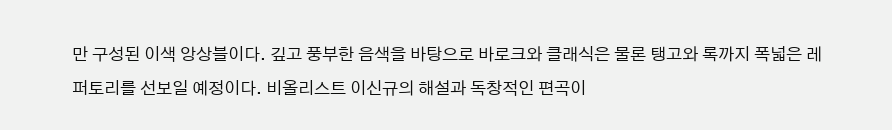만 구성된 이색 앙상블이다. 깊고 풍부한 음색을 바탕으로 바로크와 클래식은 물론 탱고와 록까지 폭넓은 레퍼토리를 선보일 예정이다. 비올리스트 이신규의 해설과 독창적인 편곡이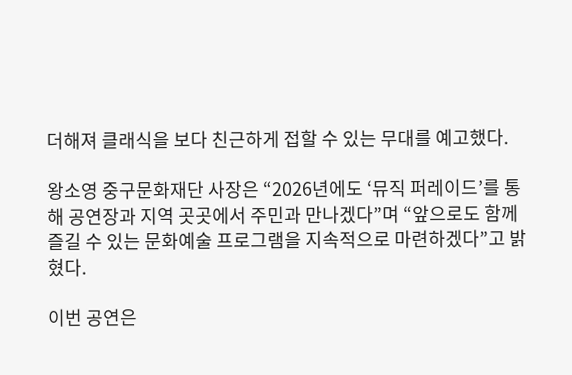더해져 클래식을 보다 친근하게 접할 수 있는 무대를 예고했다.

왕소영 중구문화재단 사장은 “2026년에도 ‘뮤직 퍼레이드’를 통해 공연장과 지역 곳곳에서 주민과 만나겠다”며 “앞으로도 함께 즐길 수 있는 문화예술 프로그램을 지속적으로 마련하겠다”고 밝혔다.

이번 공연은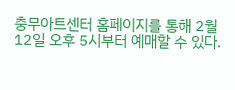충무아트센터 홈페이지를 통해 2월 12일 오후 5시부터 예매할 수 있다.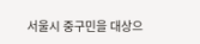서울시 중구민을 대상으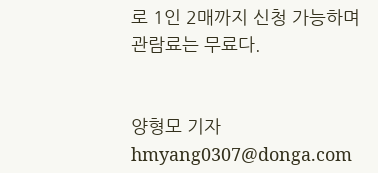로 1인 2매까지 신청 가능하며 관람료는 무료다.


양형모 기자 hmyang0307@donga.com